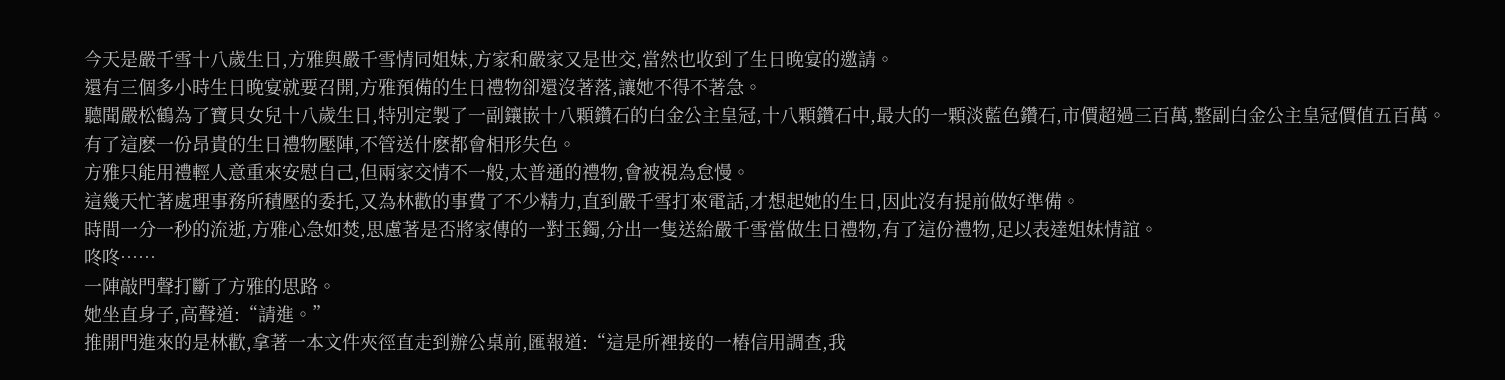今天是嚴千雪十八歲生日,方雅與嚴千雪情同姐妹,方家和嚴家又是世交,當然也收到了生日晚宴的邀請。
還有三個多小時生日晚宴就要召開,方雅預備的生日禮物卻還沒著落,讓她不得不著急。
聽聞嚴松鶴為了寶貝女兒十八歲生日,特別定製了一副鑲嵌十八顆鑽石的白金公主皇冠,十八顆鑽石中,最大的一顆淡藍色鑽石,市價超過三百萬,整副白金公主皇冠價值五百萬。
有了這麽一份昂貴的生日禮物壓陣,不管送什麽都會相形失色。
方雅只能用禮輕人意重來安慰自己,但兩家交情不一般,太普通的禮物,會被視為怠慢。
這幾天忙著處理事務所積壓的委托,又為林歡的事費了不少精力,直到嚴千雪打來電話,才想起她的生日,因此沒有提前做好準備。
時間一分一秒的流逝,方雅心急如焚,思慮著是否將家傳的一對玉鐲,分出一隻送給嚴千雪當做生日禮物,有了這份禮物,足以表達姐妹情誼。
咚咚……
一陣敲門聲打斷了方雅的思路。
她坐直身子,高聲道:“請進。”
推開門進來的是林歡,拿著一本文件夾徑直走到辦公桌前,匯報道:“這是所裡接的一樁信用調查,我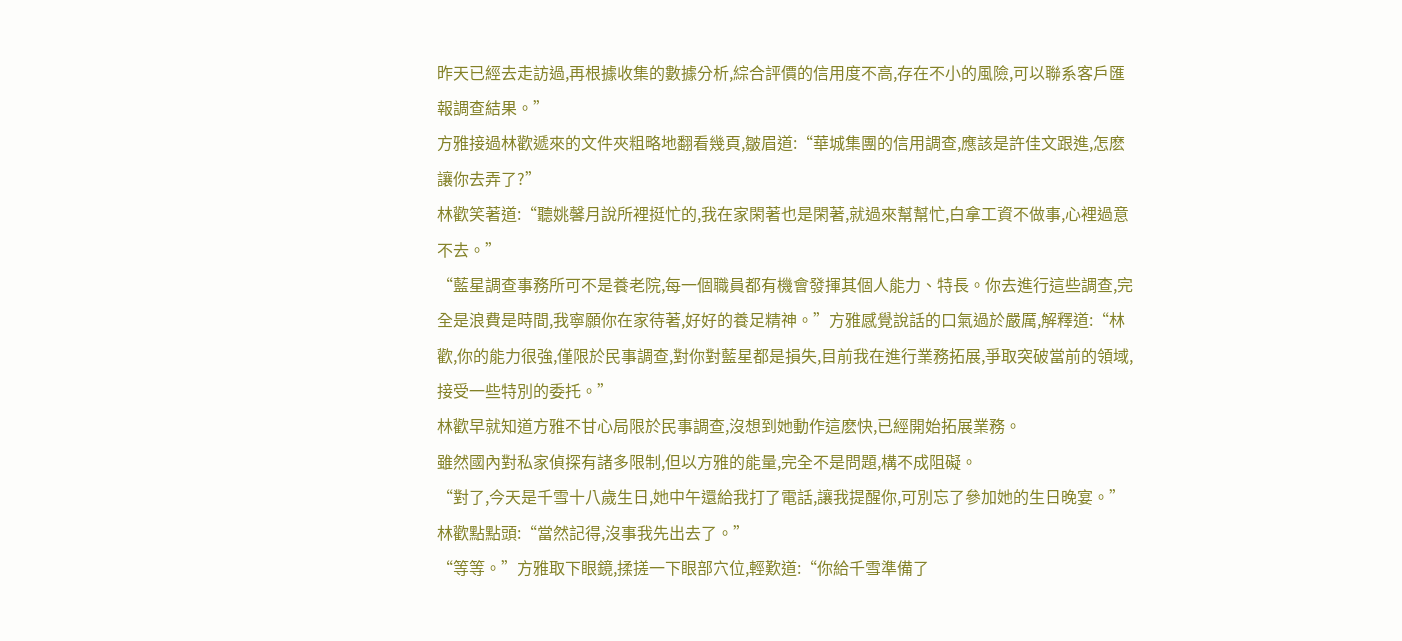昨天已經去走訪過,再根據收集的數據分析,綜合評價的信用度不高,存在不小的風險,可以聯系客戶匯報調查結果。”
方雅接過林歡遞來的文件夾粗略地翻看幾頁,皺眉道:“華城集團的信用調查,應該是許佳文跟進,怎麽讓你去弄了?”
林歡笑著道:“聽姚馨月說所裡挺忙的,我在家閑著也是閑著,就過來幫幫忙,白拿工資不做事,心裡過意不去。”
“藍星調查事務所可不是養老院,每一個職員都有機會發揮其個人能力、特長。你去進行這些調查,完全是浪費是時間,我寧願你在家待著,好好的養足精神。”方雅感覺說話的口氣過於嚴厲,解釋道:“林歡,你的能力很強,僅限於民事調查,對你對藍星都是損失,目前我在進行業務拓展,爭取突破當前的領域,接受一些特別的委托。”
林歡早就知道方雅不甘心局限於民事調查,沒想到她動作這麽快,已經開始拓展業務。
雖然國內對私家偵探有諸多限制,但以方雅的能量,完全不是問題,構不成阻礙。
“對了,今天是千雪十八歲生日,她中午還給我打了電話,讓我提醒你,可別忘了參加她的生日晚宴。”
林歡點點頭:“當然記得,沒事我先出去了。”
“等等。”方雅取下眼鏡,揉搓一下眼部穴位,輕歎道:“你給千雪準備了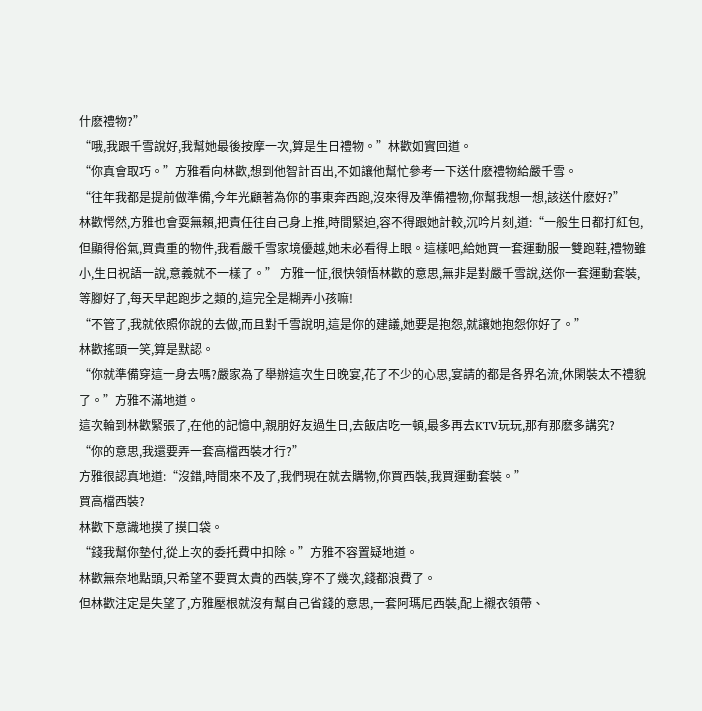什麽禮物?”
“哦,我跟千雪說好,我幫她最後按摩一次,算是生日禮物。”林歡如實回道。
“你真會取巧。”方雅看向林歡,想到他智計百出,不如讓他幫忙參考一下送什麽禮物給嚴千雪。
“往年我都是提前做準備,今年光顧著為你的事東奔西跑,沒來得及準備禮物,你幫我想一想,該送什麽好?”
林歡愕然,方雅也會耍無賴,把責任往自己身上推,時間緊迫,容不得跟她計較,沉吟片刻,道:“一般生日都打紅包,
但顯得俗氣,買貴重的物件,我看嚴千雪家境優越,她未必看得上眼。這樣吧,給她買一套運動服一雙跑鞋,禮物雖小,生日祝語一說,意義就不一樣了。” 方雅一怔,很快領悟林歡的意思,無非是對嚴千雪說,送你一套運動套裝,等腳好了,每天早起跑步之類的,這完全是糊弄小孩嘛!
“不管了,我就依照你說的去做,而且對千雪說明,這是你的建議,她要是抱怨,就讓她抱怨你好了。”
林歡搖頭一笑,算是默認。
“你就準備穿這一身去嗎?嚴家為了舉辦這次生日晚宴,花了不少的心思,宴請的都是各界名流,休閑裝太不禮貌了。”方雅不滿地道。
這次輪到林歡緊張了,在他的記憶中,親朋好友過生日,去飯店吃一頓,最多再去KTV玩玩,那有那麽多講究?
“你的意思,我還要弄一套高檔西裝才行?”
方雅很認真地道:“沒錯,時間來不及了,我們現在就去購物,你買西裝,我買運動套裝。”
買高檔西裝?
林歡下意識地摸了摸口袋。
“錢我幫你墊付,從上次的委托費中扣除。”方雅不容置疑地道。
林歡無奈地點頭,只希望不要買太貴的西裝,穿不了幾次,錢都浪費了。
但林歡注定是失望了,方雅壓根就沒有幫自己省錢的意思,一套阿瑪尼西裝,配上襯衣領帶、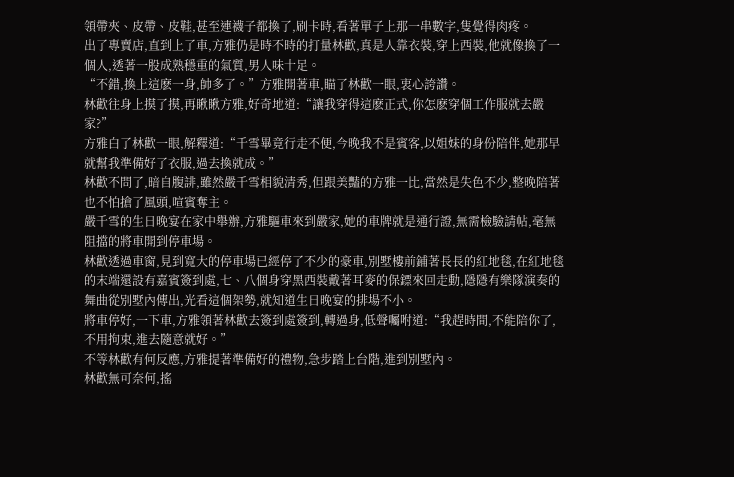領帶夾、皮帶、皮鞋,甚至連襪子都換了,刷卡時,看著單子上那一串數字,隻覺得肉疼。
出了專賣店,直到上了車,方雅仍是時不時的打量林歡,真是人靠衣裝,穿上西裝,他就像換了一個人,透著一股成熟穩重的氣質,男人味十足。
“不錯,換上這麽一身,帥多了。”方雅開著車,瞄了林歡一眼,衷心誇讚。
林歡往身上摸了摸,再瞅瞅方雅,好奇地道:“讓我穿得這麽正式,你怎麽穿個工作服就去嚴家?”
方雅白了林歡一眼,解釋道:“千雪畢竟行走不便,今晚我不是賓客,以姐妹的身份陪伴,她那早就幫我準備好了衣服,過去換就成。”
林歡不問了,暗自腹誹,雖然嚴千雪相貌清秀,但跟美豔的方雅一比,當然是失色不少,整晚陪著也不怕搶了風頭,喧賓奪主。
嚴千雪的生日晚宴在家中舉辦,方雅驅車來到嚴家,她的車牌就是通行證,無需檢驗請帖,毫無阻擋的將車開到停車場。
林歡透過車窗,見到寬大的停車場已經停了不少的豪車,別墅樓前鋪著長長的紅地毯,在紅地毯的末端還設有嘉賓簽到處,七、八個身穿黑西裝戴著耳麥的保鏢來回走動,隱隱有樂隊演奏的舞曲從別墅內傳出,光看這個架勢,就知道生日晚宴的排場不小。
將車停好,一下車,方雅領著林歡去簽到處簽到,轉過身,低聲囑咐道:“我趕時間,不能陪你了,不用拘束,進去隨意就好。”
不等林歡有何反應,方雅提著準備好的禮物,急步踏上台階,進到別墅內。
林歡無可奈何,搖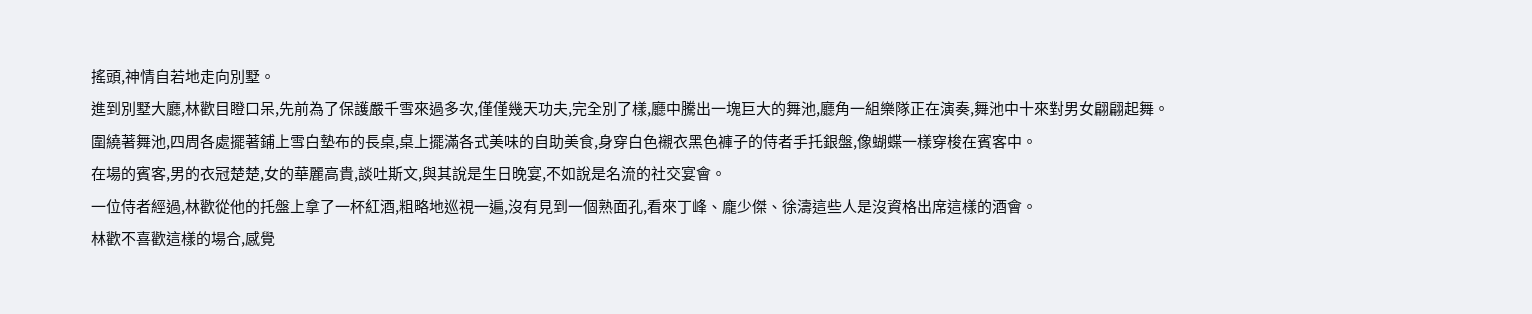搖頭,神情自若地走向別墅。
進到別墅大廳,林歡目瞪口呆,先前為了保護嚴千雪來過多次,僅僅幾天功夫,完全別了樣,廳中騰出一塊巨大的舞池,廳角一組樂隊正在演奏,舞池中十來對男女翩翩起舞。
圍繞著舞池,四周各處擺著鋪上雪白墊布的長桌,桌上擺滿各式美味的自助美食,身穿白色襯衣黑色褲子的侍者手托銀盤,像蝴蝶一樣穿梭在賓客中。
在場的賓客,男的衣冠楚楚,女的華麗高貴,談吐斯文,與其說是生日晚宴,不如說是名流的社交宴會。
一位侍者經過,林歡從他的托盤上拿了一杯紅酒,粗略地巡視一遍,沒有見到一個熟面孔,看來丁峰、龐少傑、徐濤這些人是沒資格出席這樣的酒會。
林歡不喜歡這樣的場合,感覺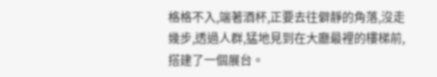格格不入,端著酒杯,正要去往僻靜的角落,沒走幾步,透過人群,猛地見到在大廳最裡的樓梯前,搭建了一個展台。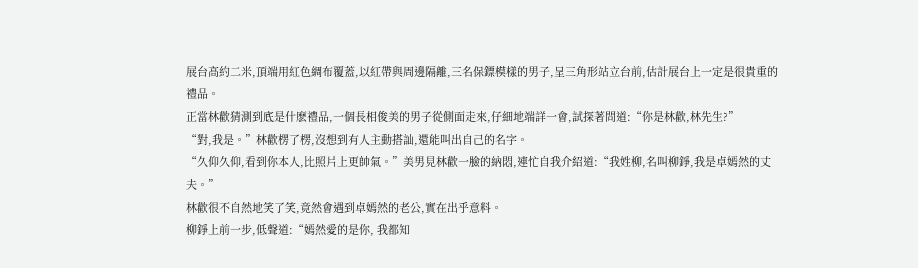展台高約二米,頂端用紅色綢布覆蓋,以紅帶與周邊隔離,三名保鏢模樣的男子,呈三角形站立台前,估計展台上一定是很貴重的禮品。
正當林歡猜測到底是什麽禮品,一個長相俊美的男子從側面走來,仔細地端詳一會,試探著問道:“你是林歡,林先生?”
“對,我是。”林歡楞了楞,沒想到有人主動搭訕,還能叫出自己的名字。
“久仰久仰,看到你本人,比照片上更帥氣。”美男見林歡一臉的納悶,連忙自我介紹道:“我姓柳,名叫柳錚,我是卓嫣然的丈夫。”
林歡很不自然地笑了笑,竟然會遇到卓嫣然的老公,實在出乎意料。
柳錚上前一步,低聲道:“嫣然愛的是你, 我都知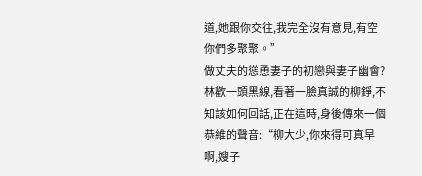道,她跟你交往,我完全沒有意見,有空你們多聚聚。”
做丈夫的慫恿妻子的初戀與妻子幽會?
林歡一頭黑線,看著一臉真誠的柳錚,不知該如何回話,正在這時,身後傳來一個恭維的聲音:“柳大少,你來得可真早啊,嫂子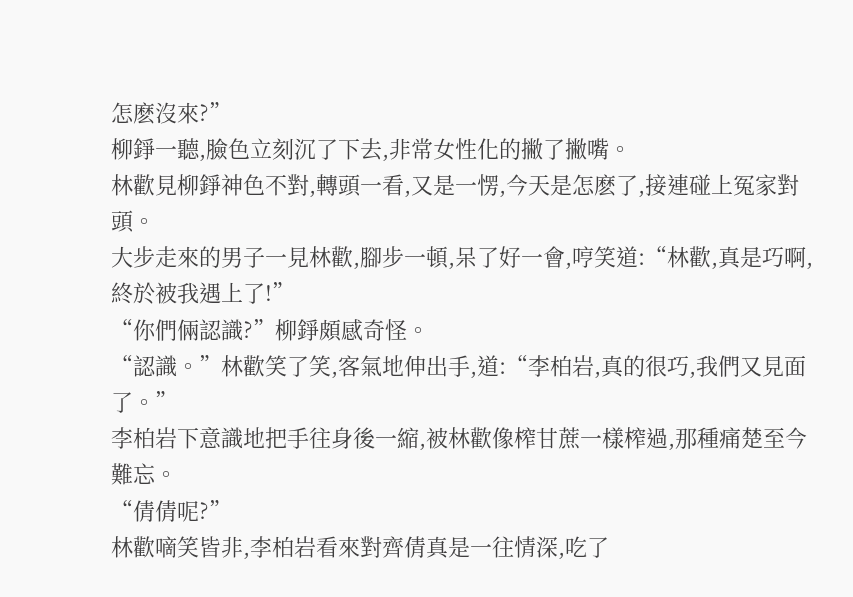怎麽沒來?”
柳錚一聽,臉色立刻沉了下去,非常女性化的撇了撇嘴。
林歡見柳錚神色不對,轉頭一看,又是一愣,今天是怎麽了,接連碰上冤家對頭。
大步走來的男子一見林歡,腳步一頓,呆了好一會,哼笑道:“林歡,真是巧啊,終於被我遇上了!”
“你們倆認識?”柳錚頗感奇怪。
“認識。”林歡笑了笑,客氣地伸出手,道:“李柏岩,真的很巧,我們又見面了。”
李柏岩下意識地把手往身後一縮,被林歡像榨甘蔗一樣榨過,那種痛楚至今難忘。
“倩倩呢?”
林歡嘀笑皆非,李柏岩看來對齊倩真是一往情深,吃了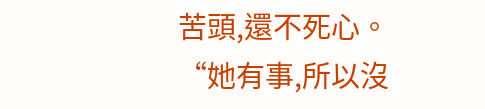苦頭,還不死心。
“她有事,所以沒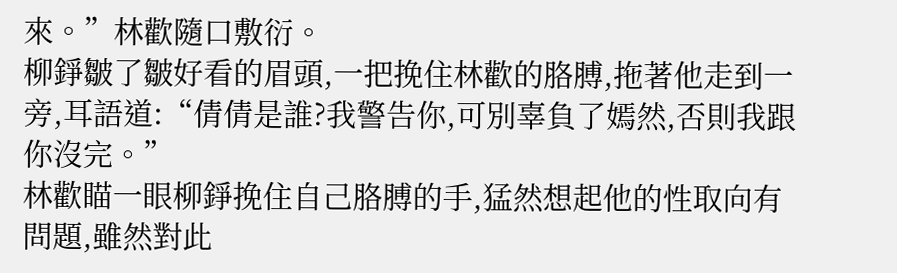來。”林歡隨口敷衍。
柳錚皺了皺好看的眉頭,一把挽住林歡的胳膊,拖著他走到一旁,耳語道:“倩倩是誰?我警告你,可別辜負了嫣然,否則我跟你沒完。”
林歡瞄一眼柳錚挽住自己胳膊的手,猛然想起他的性取向有問題,雖然對此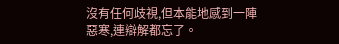沒有任何歧視,但本能地感到一陣惡寒,連辯解都忘了。